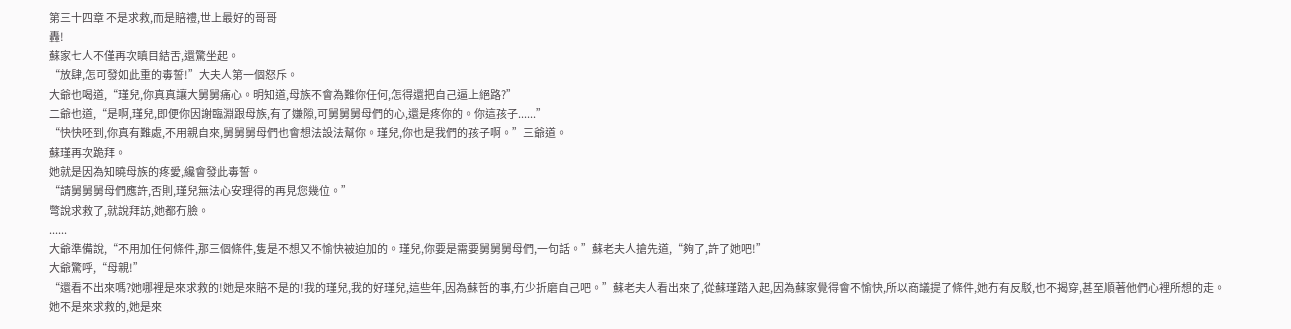第三十四章 不是求救,而是賠禮,世上最好的哥哥
轟!
蘇家七人不僅再次瞋目結舌,還驚坐起。
“放肆,怎可發如此重的毒誓!”大夫人第一個怒斥。
大爺也喝道,“瑾兒,你真真讓大舅舅痛心。明知道,母族不會為難你任何,怎得還把自己逼上絕路?”
二爺也道,“是啊,瑾兒,即便你因謝臨淵跟母族,有了嫌隙,可舅舅舅母們的心,還是疼你的。你這孩子......”
“快快呸到,你真有難處,不用親自來,舅舅舅母們也會想法設法幫你。瑾兒,你也是我們的孩子啊。”三爺道。
蘇瑾再次跪拜。
她就是因為知曉母族的疼愛,纔會發此毒誓。
“請舅舅舅母們應許,否則,瑾兒無法心安理得的再見您幾位。”
彆說求救了,就說拜訪,她都冇臉。
......
大爺準備說,“不用加任何條件,那三個條件,隻是不想又不愉快被迫加的。瑾兒,你要是需要舅舅舅母們,一句話。”蘇老夫人搶先道,“夠了,許了她吧!”
大爺驚呼,“母親!”
“還看不出來嗎?她哪裡是來求救的!她是來賠不是的!我的瑾兒,我的好瑾兒,這些年,因為蘇哲的事,冇少折磨自己吧。”蘇老夫人看出來了,從蘇瑾踏入起,因為蘇家覺得會不愉快,所以商議提了條件,她冇有反駁,也不揭穿,甚至順著他們心裡所想的走。
她不是來求救的,她是來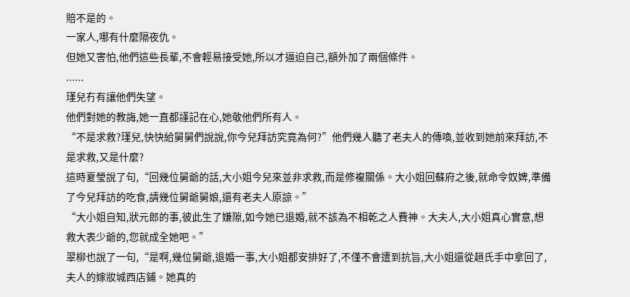賠不是的。
一家人,哪有什麼隔夜仇。
但她又害怕,他們這些長輩,不會輕易接受她,所以才逼迫自己,額外加了兩個條件。
......
瑾兒冇有讓他們失望。
他們對她的教誨,她一直都謹記在心,她敬他們所有人。
“不是求救?瑾兒,快快給舅舅們說說,你今兒拜訪究竟為何?”他們幾人聽了老夫人的傳喚,並收到她前來拜訪,不是求救,又是什麼?
這時夏瑩說了句,“回幾位舅爺的話,大小姐今兒來並非求救,而是修複關係。大小姐回蘇府之後,就命令奴婢,準備了今兒拜訪的吃食,請幾位舅爺舅娘,還有老夫人原諒。”
“大小姐自知,狀元郎的事,彼此生了嫌隙,如今她已退婚,就不該為不相乾之人費神。大夫人,大小姐真心實意,想救大表少爺的,您就成全她吧。”
翠柳也說了一句,“是啊,幾位舅爺,退婚一事,大小姐都安排好了,不僅不會遭到抗旨,大小姐還從趙氏手中拿回了,夫人的嫁妝城西店鋪。她真的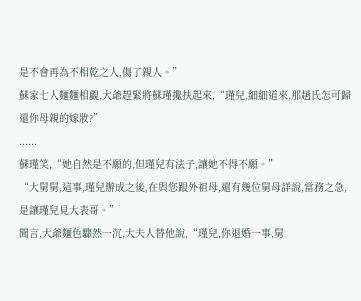是不會再為不相乾之人,傷了親人。”
蘇家七人麵麵相覷,大爺趕緊將蘇瑾攙扶起來,“瑾兒,細細道來,那趙氏怎可歸還你母親的嫁妝?”
......
蘇瑾笑,“她自然是不願的,但瑾兒有法子,讓她不得不願。”
“大舅舅,這事,瑾兒辦成之後,在與您跟外祖母,還有幾位舅母詳說,當務之急,是讓瑾兒見大表哥。”
聞言,大爺麵色驟然一沉,大夫人替他說,“瑾兒,你退婚一事,舅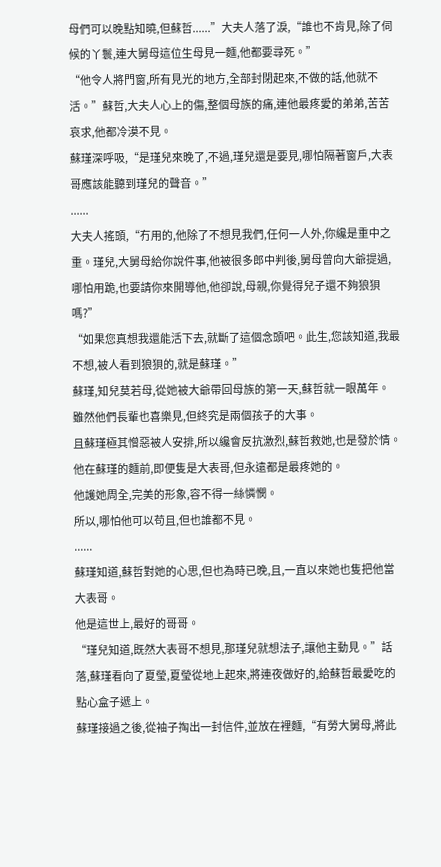母們可以晚點知曉,但蘇哲......”大夫人落了淚,“誰也不肯見,除了伺候的丫鬟,連大舅母這位生母見一麵,他都要尋死。”
“他令人將門窗,所有見光的地方,全部封閉起來,不做的話,他就不活。”蘇哲,大夫人心上的傷,整個母族的痛,連他最疼愛的弟弟,苦苦哀求,他都冷漠不見。
蘇瑾深呼吸,“是瑾兒來晚了,不過,瑾兒還是要見,哪怕隔著窗戶,大表哥應該能聽到瑾兒的聲音。”
......
大夫人搖頭,“冇用的,他除了不想見我們,任何一人外,你纔是重中之重。瑾兒,大舅母給你說件事,他被很多郎中判後,舅母曾向大爺提過,哪怕用跪,也要請你來開導他,他卻說,母親,你覺得兒子還不夠狼狽嗎?”
“如果您真想我還能活下去,就斷了這個念頭吧。此生,您該知道,我最不想,被人看到狼狽的,就是蘇瑾。”
蘇瑾,知兒莫若母,從她被大爺帶回母族的第一天,蘇哲就一眼萬年。
雖然他們長輩也喜樂見,但終究是兩個孩子的大事。
且蘇瑾極其憎惡被人安排,所以纔會反抗激烈,蘇哲救她,也是發於情。
他在蘇瑾的麵前,即便隻是大表哥,但永遠都是最疼她的。
他護她周全,完美的形象,容不得一絲憐憫。
所以,哪怕他可以苟且,但也誰都不見。
......
蘇瑾知道,蘇哲對她的心思,但也為時已晚,且,一直以來她也隻把他當大表哥。
他是這世上,最好的哥哥。
“瑾兒知道,既然大表哥不想見,那瑾兒就想法子,讓他主動見。”話落,蘇瑾看向了夏瑩,夏瑩從地上起來,將連夜做好的,給蘇哲最愛吃的點心盒子遞上。
蘇瑾接過之後,從袖子掏出一封信件,並放在裡麵,“有勞大舅母,將此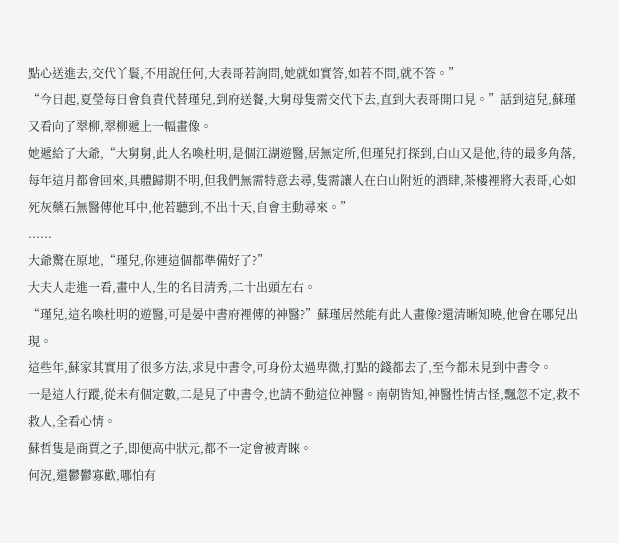點心送進去,交代丫鬟,不用說任何,大表哥若詢問,她就如實答,如若不問,就不答。”
“今日起,夏瑩每日會負責代替瑾兒,到府送餐,大舅母隻需交代下去,直到大表哥開口見。”話到這兒,蘇瑾又看向了翠柳,翠柳遞上一幅畫像。
她遞給了大爺,“大舅舅,此人名喚杜明,是個江湖遊醫,居無定所,但瑾兒打探到,白山又是他,待的最多角落,每年這月都會回來,具體歸期不明,但我們無需特意去尋,隻需讓人在白山附近的酒肆,茶樓裡將大表哥,心如死灰藥石無醫傳他耳中,他若聽到,不出十天,自會主動尋來。”
......
大爺驚在原地,“瑾兒,你連這個都準備好了?”
大夫人走進一看,畫中人,生的名目清秀,二十出頭左右。
“瑾兒,這名喚杜明的遊醫,可是晏中書府裡傳的神醫?”蘇瑾居然能有此人畫像?還清晰知曉,他會在哪兒出現。
這些年,蘇家其實用了很多方法,求見中書令,可身份太過卑微,打點的錢都去了,至今都未見到中書令。
一是這人行蹤,從未有個定數,二是見了中書令,也請不動這位神醫。南朝皆知,神醫性情古怪,飄忽不定,救不救人,全看心情。
蘇哲隻是商賈之子,即便高中狀元,都不一定會被青睞。
何況,還鬱鬱寡歡,哪怕有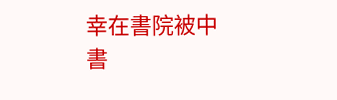幸在書院被中書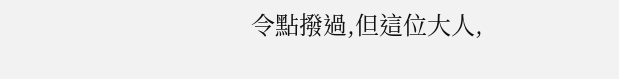令點撥過,但這位大人,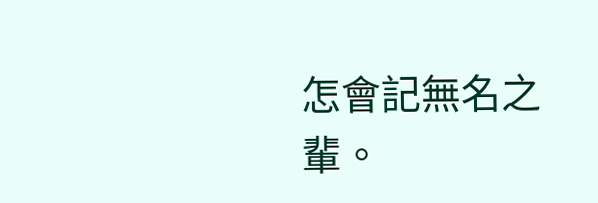怎會記無名之輩。